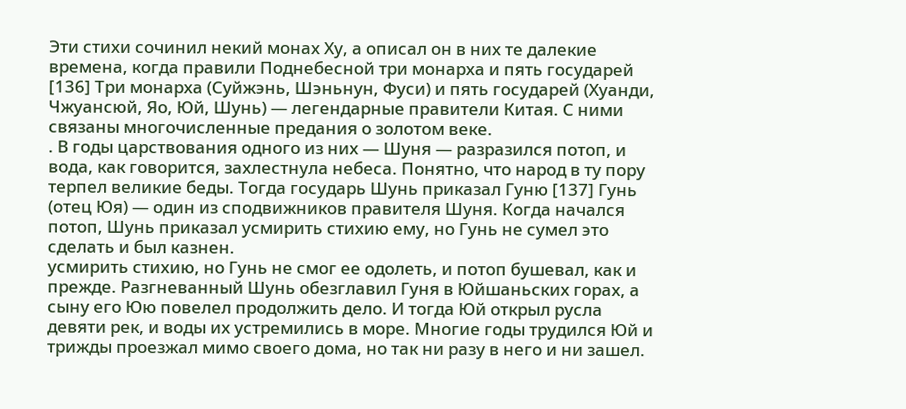Эти стихи сочинил некий монах Ху, а описал он в них те далекие времена, когда правили Поднебесной три монарха и пять государей [136] Три монарха (Суйжэнь, Шэньнун, Фуси) и пять государей (Хуанди, Чжуансюй, Яо, Юй, Шунь) — легендарные правители Китая. С ними связаны многочисленные предания о золотом веке.
. В годы царствования одного из них — Шуня — разразился потоп, и вода, как говорится, захлестнула небеса. Понятно, что народ в ту пору терпел великие беды. Тогда государь Шунь приказал Гуню [137] Гунь (отец Юя) — один из сподвижников правителя Шуня. Когда начался потоп, Шунь приказал усмирить стихию ему, но Гунь не сумел это сделать и был казнен.
усмирить стихию, но Гунь не смог ее одолеть, и потоп бушевал, как и прежде. Разгневанный Шунь обезглавил Гуня в Юйшаньских горах, а сыну его Юю повелел продолжить дело. И тогда Юй открыл русла девяти рек, и воды их устремились в море. Многие годы трудился Юй и трижды проезжал мимо своего дома, но так ни разу в него и ни зашел.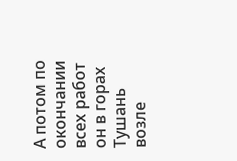А потом по окончании всех работ он в горах Тушань возле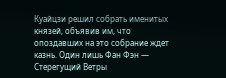Куайцзи решил собрать именитых князей, объявив им, что опоздавших на это собрание ждет казнь. Один лишь Фан Фэн — Стерегущий Ветры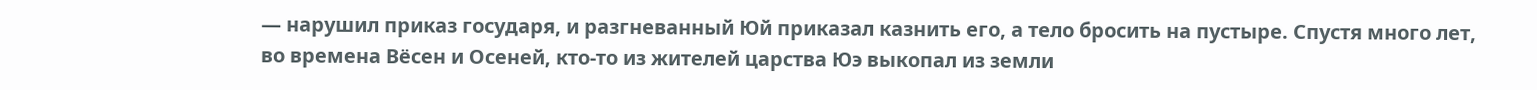— нарушил приказ государя, и разгневанный Юй приказал казнить его, а тело бросить на пустыре. Спустя много лет, во времена Вёсен и Осеней, кто-то из жителей царства Юэ выкопал из земли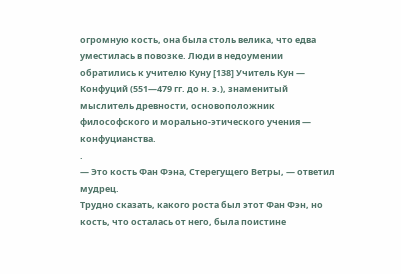огромную кость, она была столь велика, что едва уместилась в повозке. Люди в недоумении обратились к учителю Куну [138] Учитель Кун — Конфуций (551—479 гг. до н. э.), знаменитый мыслитель древности, основоположник философского и морально-этического учения — конфуцианства.
.
— Это кость Фан Фэна, Стерегущего Ветры, — ответил мудрец.
Трудно сказать, какого роста был этот Фан Фэн, но кость, что осталась от него, была поистине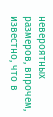невероятных размеров, впрочем, известно, что в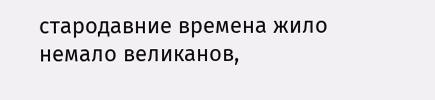стародавние времена жило немало великанов,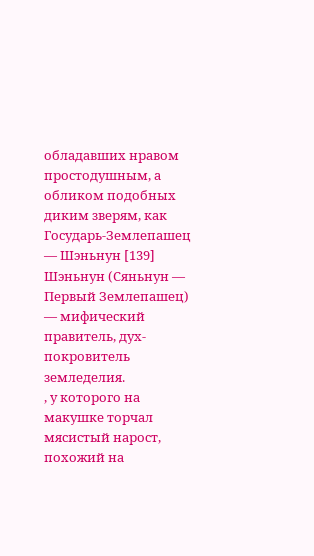обладавших нравом простодушным, а обликом подобных диким зверям, как Государь-Землепашец — Шэньнун [139] Шэньнун (Сяньнун — Первый Землепашец) — мифический правитель, дух-покровитель земледелия.
, у которого на макушке торчал мясистый нарост, похожий на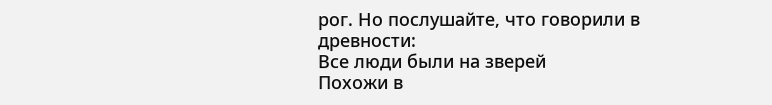рог. Но послушайте, что говорили в древности:
Все люди были на зверей
Похожи в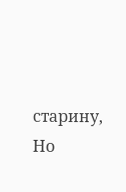старину,
Но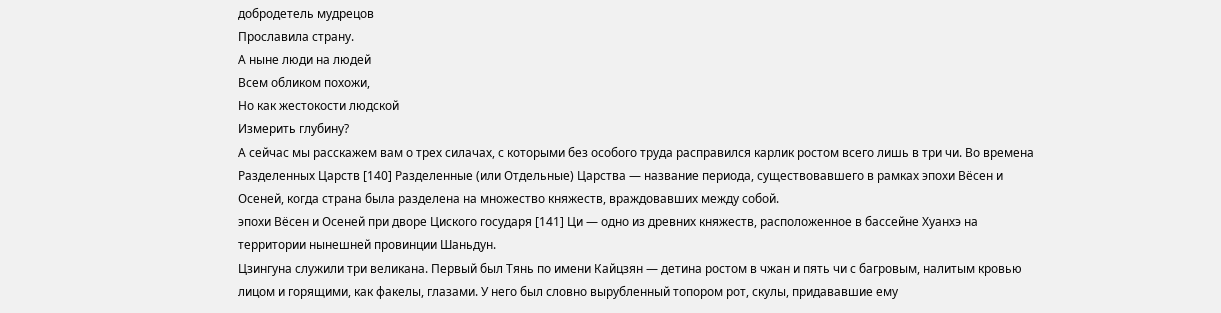добродетель мудрецов
Прославила страну.
А ныне люди на людей
Всем обликом похожи,
Но как жестокости людской
Измерить глубину?
А сейчас мы расскажем вам о трех силачах, с которыми без особого труда расправился карлик ростом всего лишь в три чи. Во времена Разделенных Царств [140] Разделенные (или Отдельные) Царства — название периода, существовавшего в рамках эпохи Вёсен и Осеней, когда страна была разделена на множество княжеств, враждовавших между собой.
эпохи Вёсен и Осеней при дворе Циского государя [141] Ци — одно из древних княжеств, расположенное в бассейне Хуанхэ на территории нынешней провинции Шаньдун.
Цзингуна служили три великана. Первый был Тянь по имени Кайцзян — детина ростом в чжан и пять чи с багровым, налитым кровью лицом и горящими, как факелы, глазами. У него был словно вырубленный топором рот, скулы, придававшие ему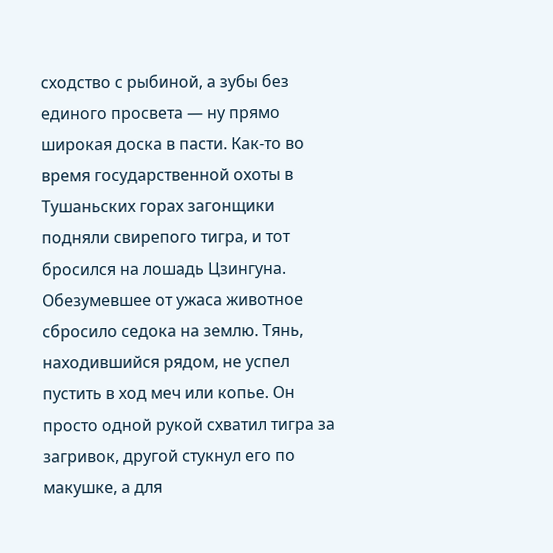сходство с рыбиной, а зубы без единого просвета — ну прямо широкая доска в пасти. Как-то во время государственной охоты в Тушаньских горах загонщики подняли свирепого тигра, и тот бросился на лошадь Цзингуна. Обезумевшее от ужаса животное сбросило седока на землю. Тянь, находившийся рядом, не успел пустить в ход меч или копье. Он просто одной рукой схватил тигра за загривок, другой стукнул его по макушке, а для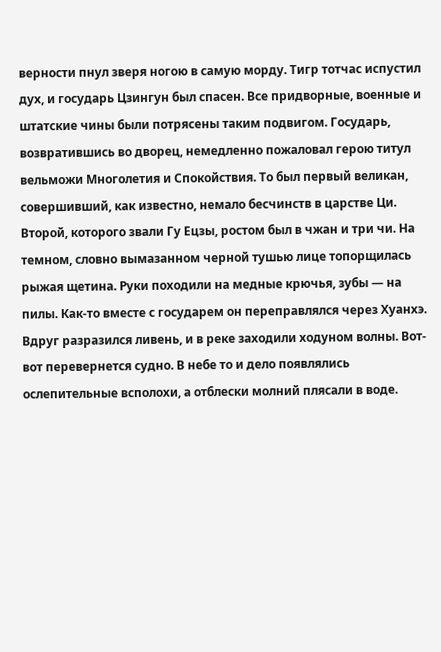верности пнул зверя ногою в самую морду. Тигр тотчас испустил дух, и государь Цзингун был спасен. Все придворные, военные и штатские чины были потрясены таким подвигом. Государь, возвратившись во дворец, немедленно пожаловал герою титул вельможи Многолетия и Спокойствия. То был первый великан, совершивший, как известно, немало бесчинств в царстве Ци.
Второй, которого звали Гу Ецзы, ростом был в чжан и три чи. На темном, словно вымазанном черной тушью лице топорщилась рыжая щетина. Руки походили на медные крючья, зубы — на пилы. Как-то вместе с государем он переправлялся через Хуанхэ. Вдруг разразился ливень, и в реке заходили ходуном волны. Вот-вот перевернется судно. В небе то и дело появлялись ослепительные всполохи, а отблески молний плясали в воде.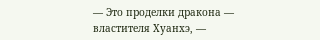— Это проделки дракона — властителя Хуанхэ, —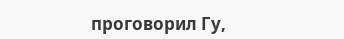проговорил Гу,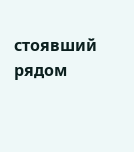стоявший рядом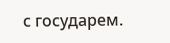с государем.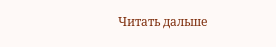Читать дальше